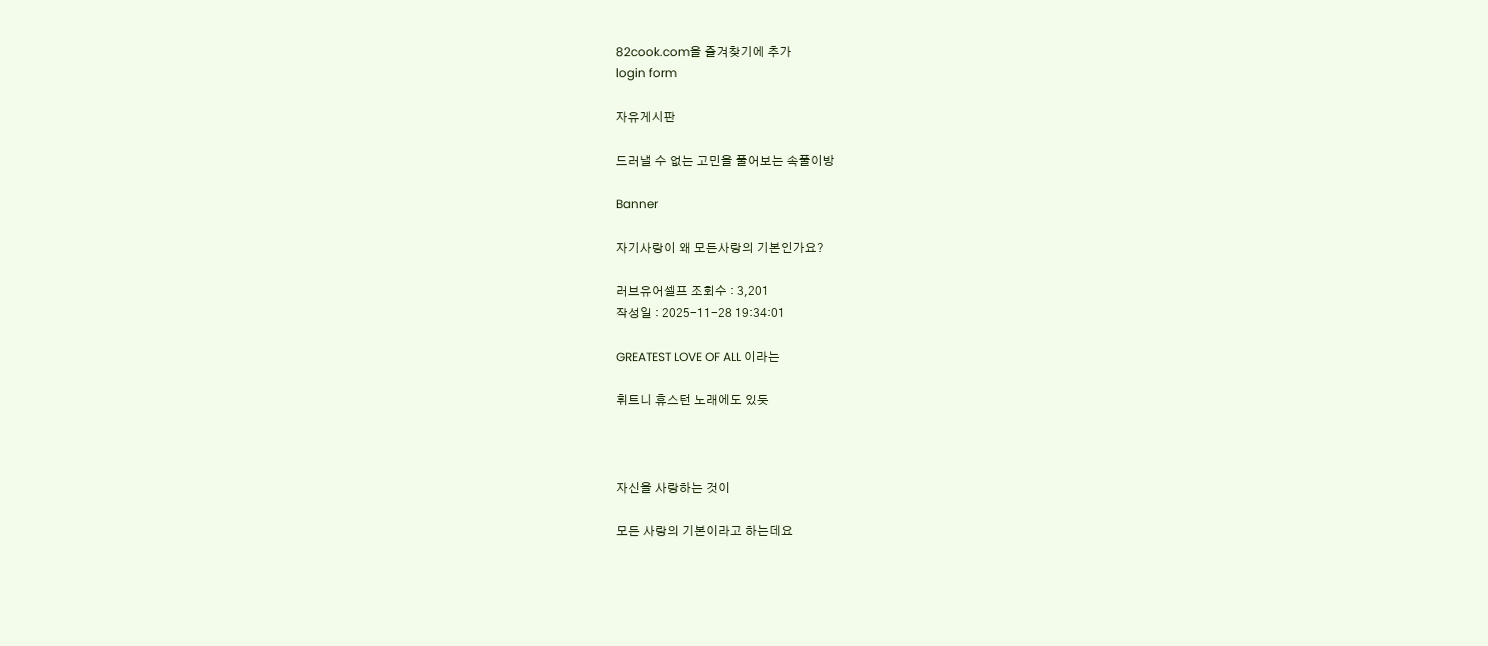82cook.com을 즐겨찾기에 추가
login form

자유게시판

드러낼 수 없는 고민을 풀어보는 속풀이방

Banner

자기사랑이 왜 모든사랑의 기본인가요?

러브유어셀프 조회수 : 3,201
작성일 : 2025-11-28 19:34:01

GREATEST LOVE OF ALL 이라는

휘트니 휴스턴 노래에도 있듯



자신을 사랑하는 것이

모든 사랑의 기본이라고 하는데요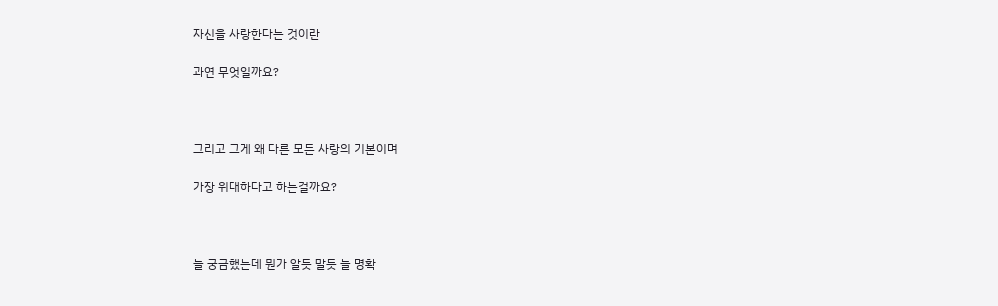자신을 사랑한다는 것이란

과연 무엇일까요?



그리고 그게 왜 다른 모든 사랑의 기본이며

가장 위대하다고 하는걸까요?



늘 궁금했는데 뭔가 알듯 말듯 늘 명확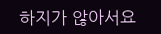하지가 않아서요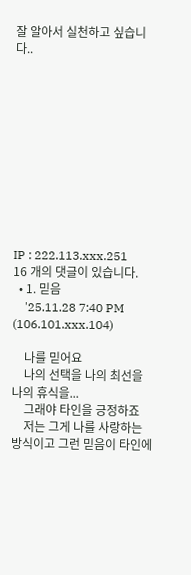잘 알아서 실천하고 싶습니다..











IP : 222.113.xxx.251
16 개의 댓글이 있습니다.
  • 1. 믿음
    '25.11.28 7:40 PM (106.101.xxx.104)

    나를 믿어요
    나의 선택을 나의 최선을 나의 휴식을...
    그래야 타인을 긍정하죠
    저는 그게 나를 사랑하는 방식이고 그런 믿음이 타인에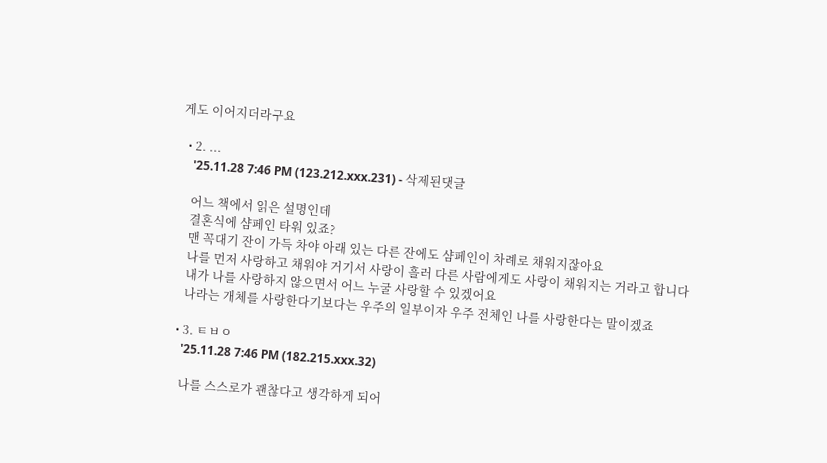게도 이어지더라구요

  • 2. ...
    '25.11.28 7:46 PM (123.212.xxx.231) - 삭제된댓글

    어느 책에서 읽은 설명인데
    결혼식에 샴페인 타워 있죠?
    맨 꼭대기 잔이 가득 차야 아래 있는 다른 잔에도 샴페인이 차례로 채워지잖아요
    나를 먼저 사랑하고 채워야 거기서 사랑이 흘러 다른 사람에게도 사랑이 채워지는 거라고 합니다
    내가 나를 사랑하지 않으면서 어느 누굴 사랑할 수 있겠어요
    나라는 개체를 사랑한다기보다는 우주의 일부이자 우주 전체인 나를 사랑한다는 말이겠죠

  • 3. ㅌㅂㅇ
    '25.11.28 7:46 PM (182.215.xxx.32)

    나를 스스로가 괜찮다고 생각하게 되어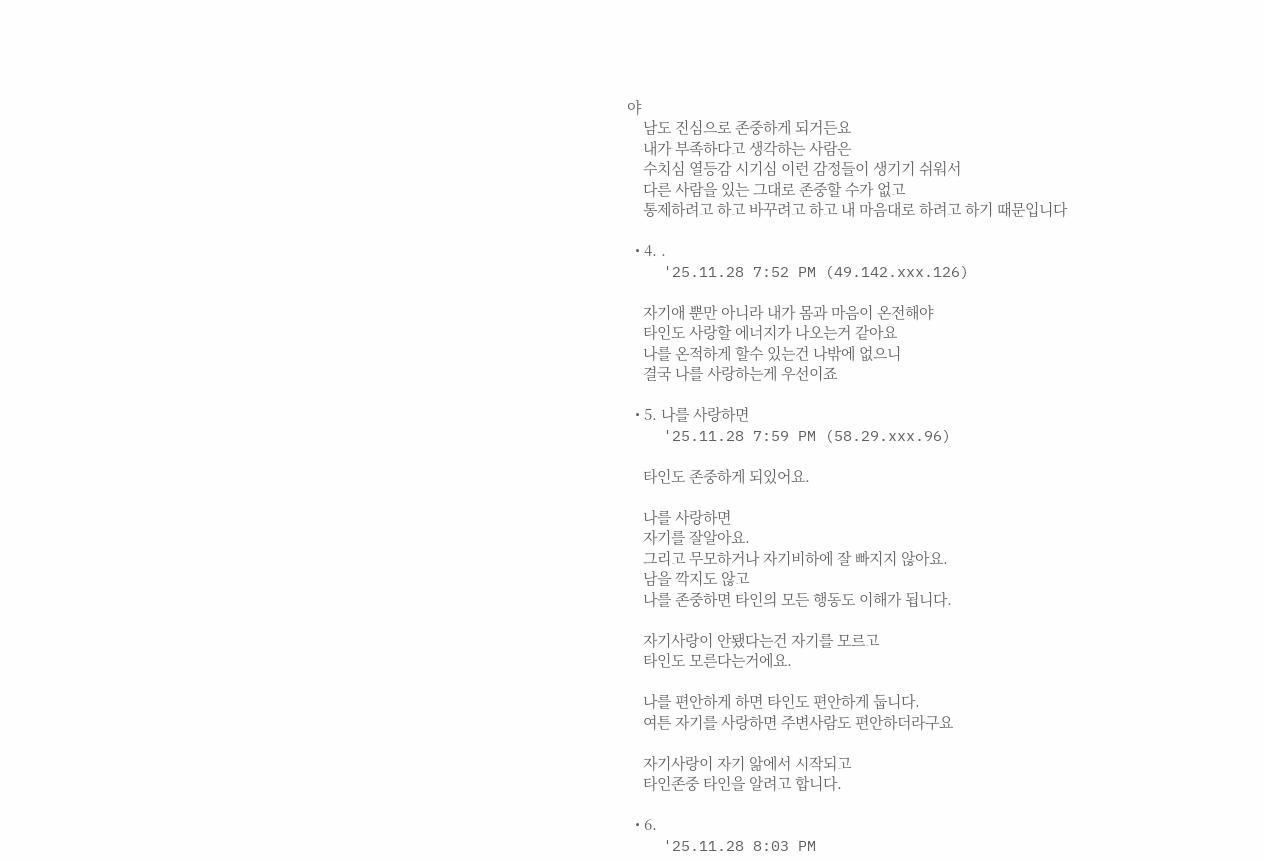야
    남도 진심으로 존중하게 되거든요
    내가 부족하다고 생각하는 사람은
    수치심 열등감 시기심 이런 감정들이 생기기 쉬워서
    다른 사람을 있는 그대로 존중할 수가 없고
    통제하려고 하고 바꾸려고 하고 내 마음대로 하려고 하기 때문입니다

  • 4. .
    '25.11.28 7:52 PM (49.142.xxx.126)

    자기애 뿐만 아니라 내가 몸과 마음이 온전해야
    타인도 사랑할 에너지가 나오는거 같아요
    나를 온적하게 할수 있는건 나밖에 없으니
    결국 나를 사랑하는게 우선이죠

  • 5. 나를 사랑하면
    '25.11.28 7:59 PM (58.29.xxx.96)

    타인도 존중하게 되있어요.

    나를 사랑하면
    자기를 잘알아요.
    그리고 무모하거나 자기비하에 잘 빠지지 않아요.
    남을 깍지도 않고
    나를 존중하면 타인의 모든 행동도 이해가 됩니다.

    자기사랑이 안됐다는건 자기를 모르고
    타인도 모른다는거에요.

    나를 편안하게 하면 타인도 편안하게 둡니다.
    여튼 자기를 사랑하면 주변사람도 편안하더라구요

    자기사랑이 자기 앎에서 시작되고
    타인존중 타인을 알려고 합니다.

  • 6.
    '25.11.28 8:03 PM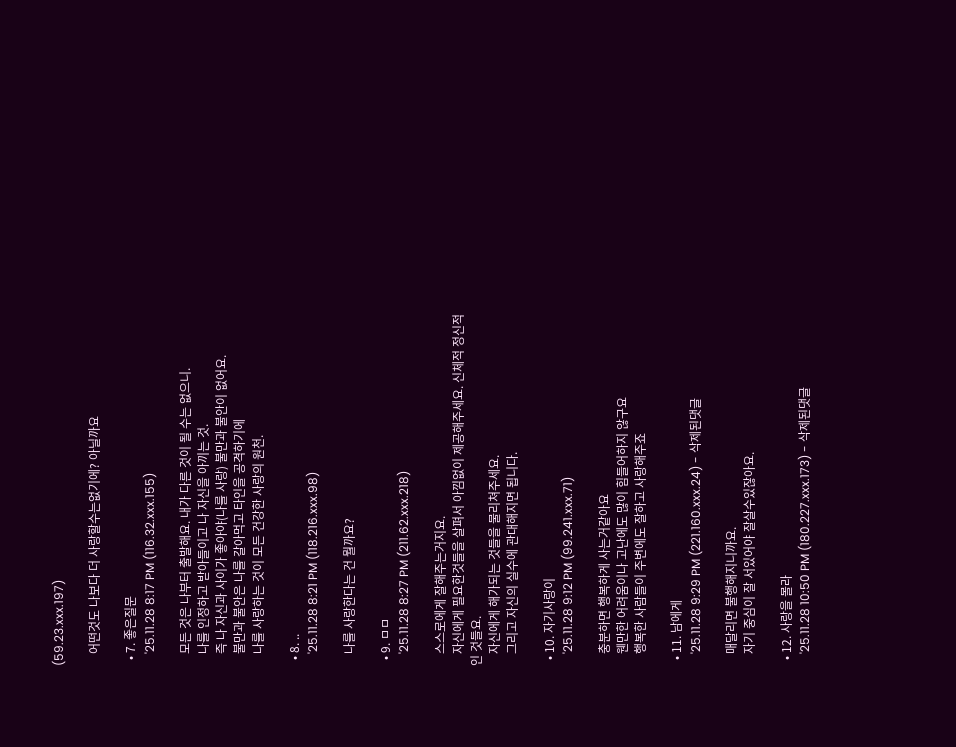(59.23.xxx.197)

    어떤것도 나보다 더 사랑할수는없기에? 아닐까요

  • 7. 좋은질문
    '25.11.28 8:17 PM (116.32.xxx.155)

    모든 것은 나부터 출발해요. 내가 다른 것이 될 수는 없으니.
    나를 인정하고 받아들이고 나 자신을 아끼는 것.
    즉 나 자신과 사이가 좋아야(나를 사랑) 불만과 불안이 없어요.
    불만과 불안은 나를 갈아먹고 타인을 공격하기에
    나를 사랑하는 것이 모든 건강한 사랑의 원천.

  • 8. ..
    '25.11.28 8:21 PM (118.216.xxx.98)

    나를 사랑한다는 건 뭘까요?

  • 9. ㅁㅁ
    '25.11.28 8:27 PM (211.62.xxx.218)

    스스로에게 잘해주는거지요.
    자신에게 필요한것들을 살펴서 아낌없이 제공해주세요. 신체적 정신적인 것들요.
    자신에게 해가되는 것들을 물리쳐주세요.
    그리고 자신의 실수에 관대해지면 됩니다.

  • 10. 자기사랑이
    '25.11.28 9:12 PM (99.241.xxx.71)

    충분하면 행복하게 사는거같아요
    웬만한 어려움이나 고난에도 많이 힘들어하지 않구요
    행복한 사람들이 주변에도 잘하고 사랑해주죠

  • 11. 남에게
    '25.11.28 9:29 PM (221.160.xxx.24) - 삭제된댓글

    매달리면 불행해지니까요.
    자기 중심이 잘 서있어야 잘살수있잖아요.

  • 12. 사랑을 몰라
    '25.11.28 10:50 PM (180.227.xxx.173) - 삭제된댓글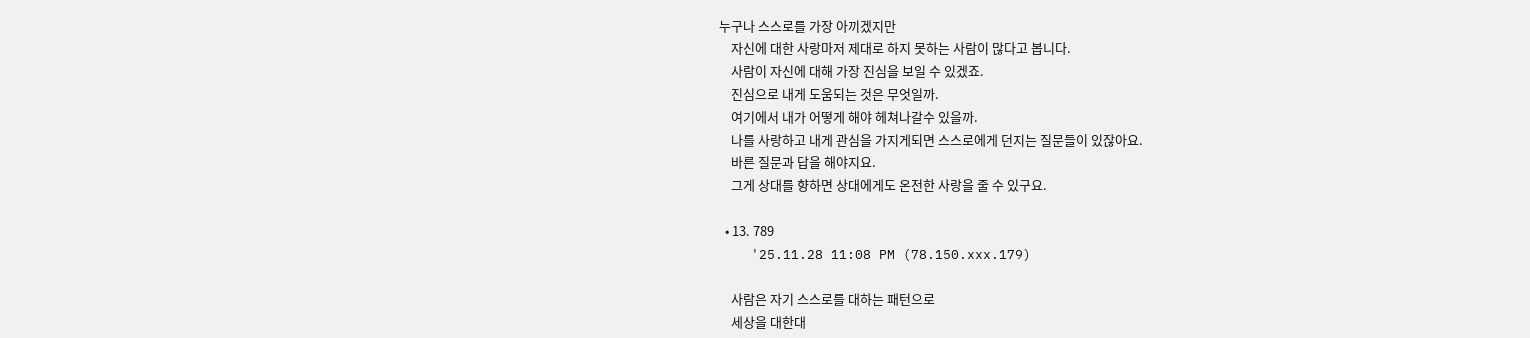누구나 스스로를 가장 아끼겠지만
    자신에 대한 사랑마저 제대로 하지 못하는 사람이 많다고 봅니다.
    사람이 자신에 대해 가장 진심을 보일 수 있겠죠.
    진심으로 내게 도움되는 것은 무엇일까.
    여기에서 내가 어떻게 해야 헤쳐나갈수 있을까.
    나를 사랑하고 내게 관심을 가지게되면 스스로에게 던지는 질문들이 있잖아요.
    바른 질문과 답을 해야지요.
    그게 상대를 향하면 상대에게도 온전한 사랑을 줄 수 있구요.

  • 13. 789
    '25.11.28 11:08 PM (78.150.xxx.179)

    사람은 자기 스스로를 대하는 패턴으로
    세상을 대한대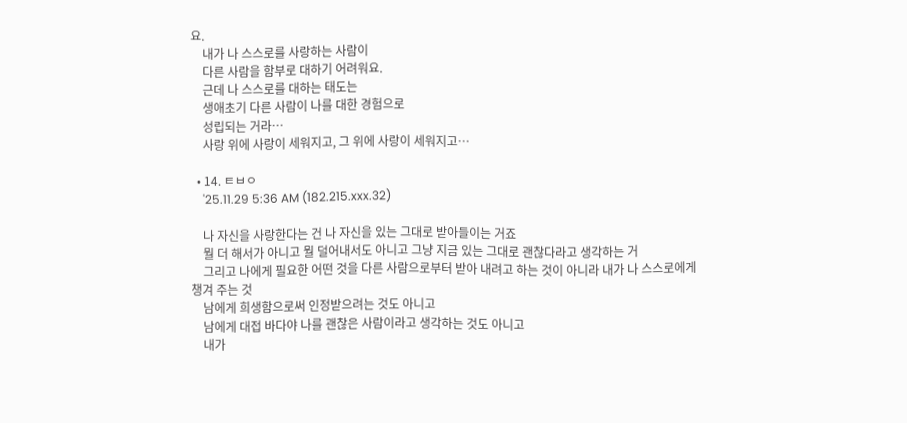요.
    내가 나 스스로를 사랑하는 사람이
    다른 사람을 함부로 대하기 어려워요.
    근데 나 스스로를 대하는 태도는
    생애초기 다른 사람이 나를 대한 경험으로
    성립되는 거라…
    사랑 위에 사랑이 세워지고, 그 위에 사랑이 세워지고…

  • 14. ㅌㅂㅇ
    '25.11.29 5:36 AM (182.215.xxx.32)

    나 자신을 사랑한다는 건 나 자신을 있는 그대로 받아들이는 거죠
    뭘 더 해서가 아니고 뭘 덜어내서도 아니고 그냥 지금 있는 그대로 괜찮다라고 생각하는 거
    그리고 나에게 필요한 어떤 것을 다른 사람으로부터 받아 내려고 하는 것이 아니라 내가 나 스스로에게 챙겨 주는 것
    남에게 희생함으로써 인정받으려는 것도 아니고
    남에게 대접 바다야 나를 괜찮은 사람이라고 생각하는 것도 아니고
    내가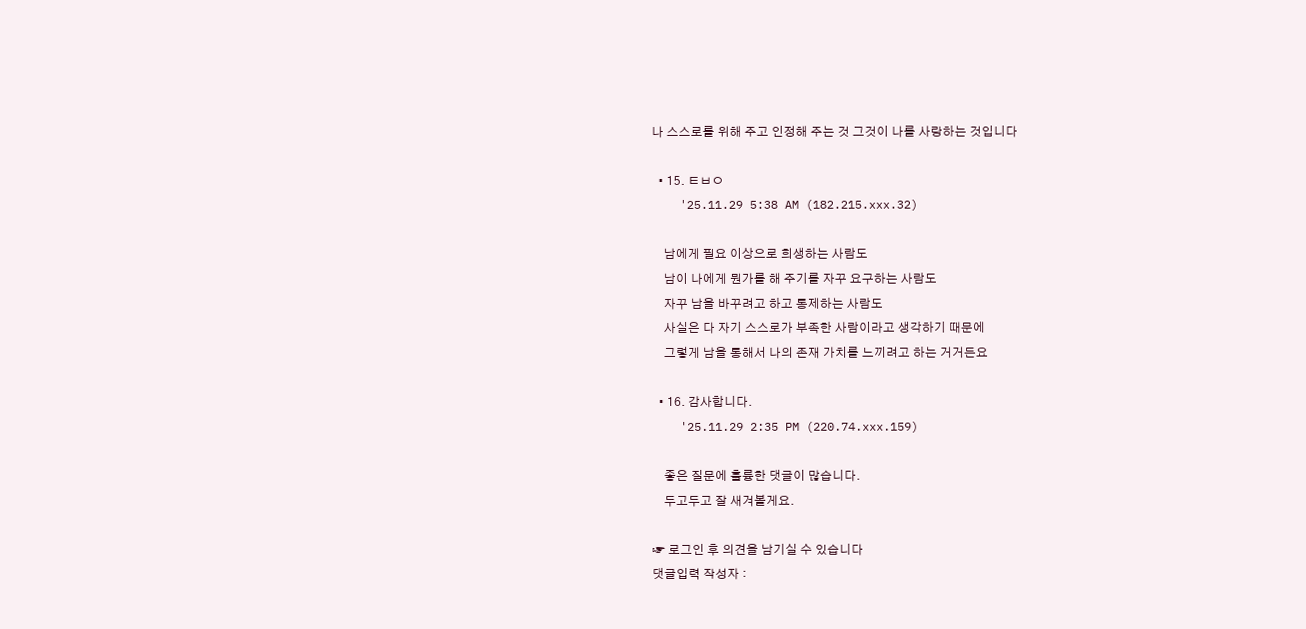나 스스로를 위해 주고 인정해 주는 것 그것이 나를 사랑하는 것입니다

  • 15. ㅌㅂㅇ
    '25.11.29 5:38 AM (182.215.xxx.32)

    남에게 필요 이상으로 희생하는 사람도
    남이 나에게 뭔가를 해 주기를 자꾸 요구하는 사람도
    자꾸 남을 바꾸려고 하고 통제하는 사람도
    사실은 다 자기 스스로가 부족한 사람이라고 생각하기 때문에
    그렇게 남을 통해서 나의 존재 가치를 느끼려고 하는 거거든요

  • 16. 감사합니다.
    '25.11.29 2:35 PM (220.74.xxx.159)

    좋은 질문에 훌륭한 댓글이 많습니다.
    두고두고 잘 새겨볼게요.

☞ 로그인 후 의견을 남기실 수 있습니다
댓글입력 작성자 :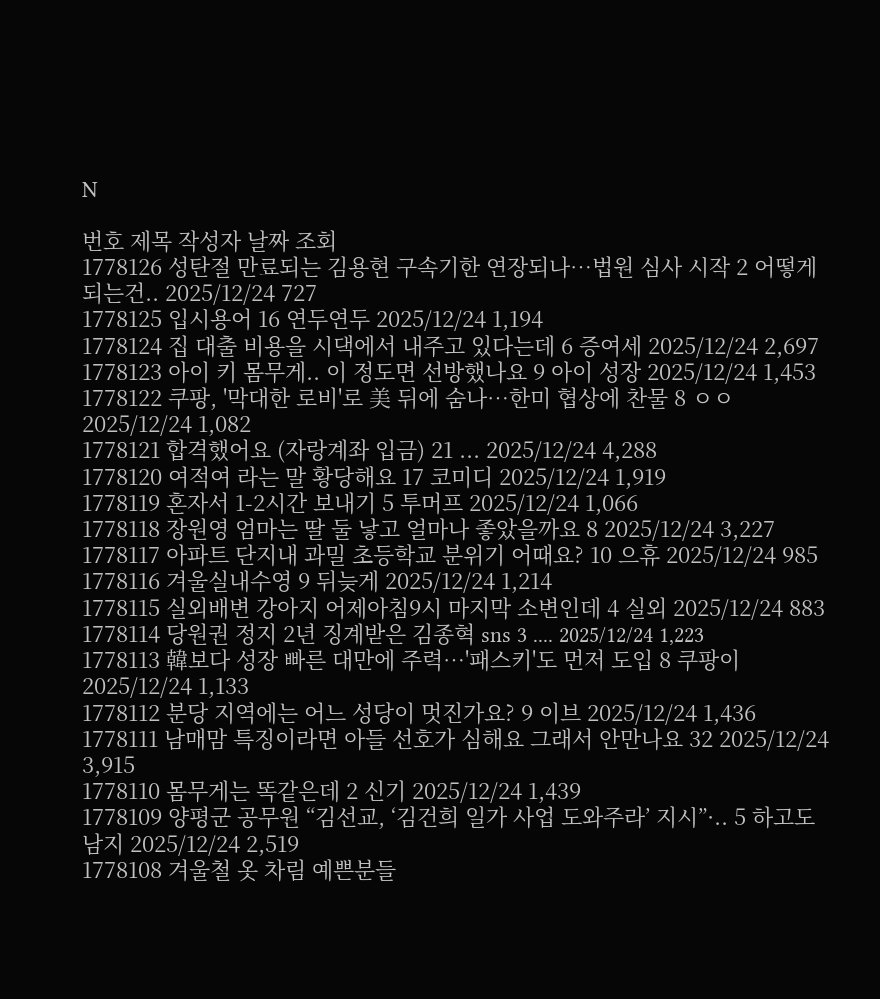N

번호 제목 작성자 날짜 조회
1778126 성탄절 만료되는 김용현 구속기한 연장되나…법원 심사 시작 2 어떻게되는건.. 2025/12/24 727
1778125 입시용어 16 연두연두 2025/12/24 1,194
1778124 집 대출 비용을 시댁에서 내주고 있다는데 6 증여세 2025/12/24 2,697
1778123 아이 키 몸무게.. 이 정도면 선방했나요 9 아이 성장 2025/12/24 1,453
1778122 쿠팡, '막대한 로비'로 美 뒤에 숨나…한미 협상에 찬물 8 ㅇㅇ 2025/12/24 1,082
1778121 합격했어요 (자랑계좌 입금) 21 ... 2025/12/24 4,288
1778120 여적여 라는 말 황당해요 17 코미디 2025/12/24 1,919
1778119 혼자서 1-2시간 보내기 5 투머프 2025/12/24 1,066
1778118 장원영 엄마는 딸 둘 낳고 얼마나 좋았을까요 8 2025/12/24 3,227
1778117 아파트 단지내 과밀 초등학교 분위기 어때요? 10 으휴 2025/12/24 985
1778116 겨울실내수영 9 뒤늦게 2025/12/24 1,214
1778115 실외배변 강아지 어제아침9시 마지막 소변인데 4 실외 2025/12/24 883
1778114 당원권 정지 2년 징계받은 김종혁 sns 3 .... 2025/12/24 1,223
1778113 韓보다 성장 빠른 대만에 주력…'패스키'도 먼저 도입 8 쿠팡이 2025/12/24 1,133
1778112 분당 지역에는 어느 성당이 멋진가요? 9 이브 2025/12/24 1,436
1778111 남매맘 특징이라면 아들 선호가 심해요 그래서 안만나요 32 2025/12/24 3,915
1778110 몸무게는 똑같은데 2 신기 2025/12/24 1,439
1778109 양평군 공무원 “김선교, ‘김건희 일가 사업 도와주라’ 지시”·.. 5 하고도남지 2025/12/24 2,519
1778108 겨울철 옷 차림 예쁜분들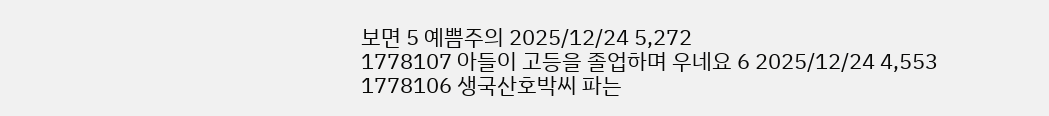보면 5 예쁨주의 2025/12/24 5,272
1778107 아들이 고등을 졸업하며 우네요 6 2025/12/24 4,553
1778106 생국산호박씨 파는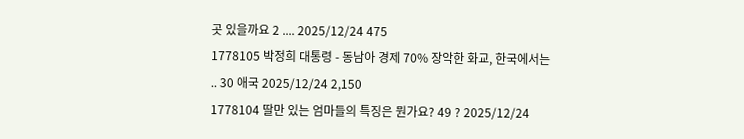곳 있을까요 2 .... 2025/12/24 475
1778105 박정희 대통령 - 동남아 경제 70% 장악한 화교, 한국에서는 .. 30 애국 2025/12/24 2,150
1778104 딸만 있는 엄마들의 특징은 뭔가요? 49 ? 2025/12/24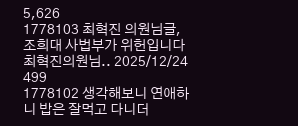5,626
1778103 최혁진 의원님글, 조희대 사법부가 위헌입니다 최혁진의원님.. 2025/12/24 499
1778102 생각해보니 연애하니 밥은 잘먹고 다니더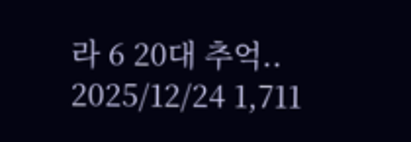라 6 20대 추억.. 2025/12/24 1,711